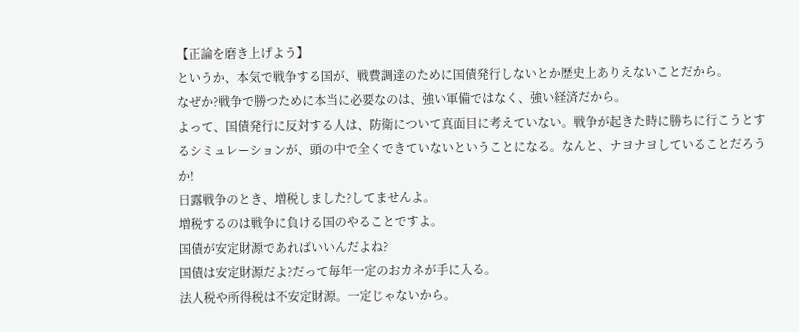【正論を磨き上げよう】
というか、本気で戦争する国が、戦費調達のために国債発行しないとか歴史上ありえないことだから。
なぜか?戦争で勝つために本当に必要なのは、強い軍備ではなく、強い経済だから。
よって、国債発行に反対する人は、防衛について真面目に考えていない。戦争が起きた時に勝ちに行こうとするシミュレーションが、頭の中で全くできていないということになる。なんと、ナヨナヨしていることだろうか!
日露戦争のとき、増税しました?してませんよ。
増税するのは戦争に負ける国のやることですよ。
国債が安定財源であればいいんだよね?
国債は安定財源だよ?だって毎年一定のおカネが手に入る。
法人税や所得税は不安定財源。一定じゃないから。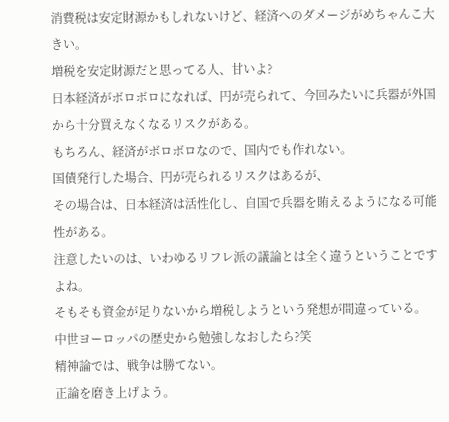消費税は安定財源かもしれないけど、経済へのダメージがめちゃんこ大きい。
増税を安定財源だと思ってる人、甘いよ?
日本経済がボロボロになれば、円が売られて、今回みたいに兵器が外国から十分買えなくなるリスクがある。
もちろん、経済がボロボロなので、国内でも作れない。
国債発行した場合、円が売られるリスクはあるが、
その場合は、日本経済は活性化し、自国で兵器を賄えるようになる可能性がある。
注意したいのは、いわゆるリフレ派の議論とは全く違うということですよね。
そもそも資金が足りないから増税しようという発想が間違っている。
中世ヨーロッパの歴史から勉強しなおしたら?笑
精神論では、戦争は勝てない。
正論を磨き上げよう。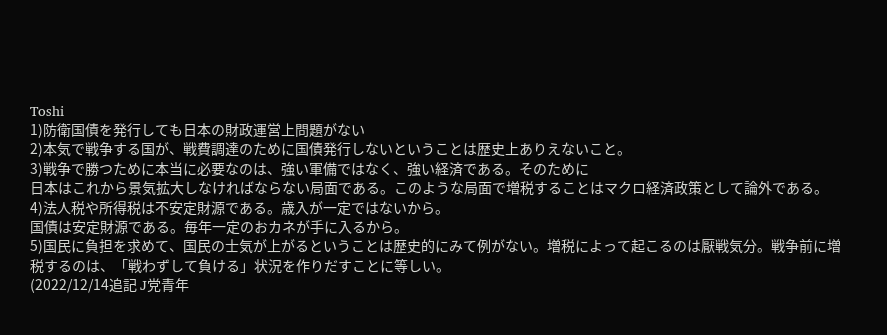Toshi
1)防衛国債を発行しても日本の財政運営上問題がない
2)本気で戦争する国が、戦費調達のために国債発行しないということは歴史上ありえないこと。
3)戦争で勝つために本当に必要なのは、強い軍備ではなく、強い経済である。そのために
日本はこれから景気拡大しなければならない局面である。このような局面で増税することはマクロ経済政策として論外である。
4)法人税や所得税は不安定財源である。歳入が一定ではないから。
国債は安定財源である。毎年一定のおカネが手に入るから。
5)国民に負担を求めて、国民の士気が上がるということは歴史的にみて例がない。増税によって起こるのは厭戦気分。戦争前に増税するのは、「戦わずして負ける」状況を作りだすことに等しい。
(2022/12/14追記 J党青年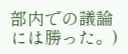部内での議論には勝った。)